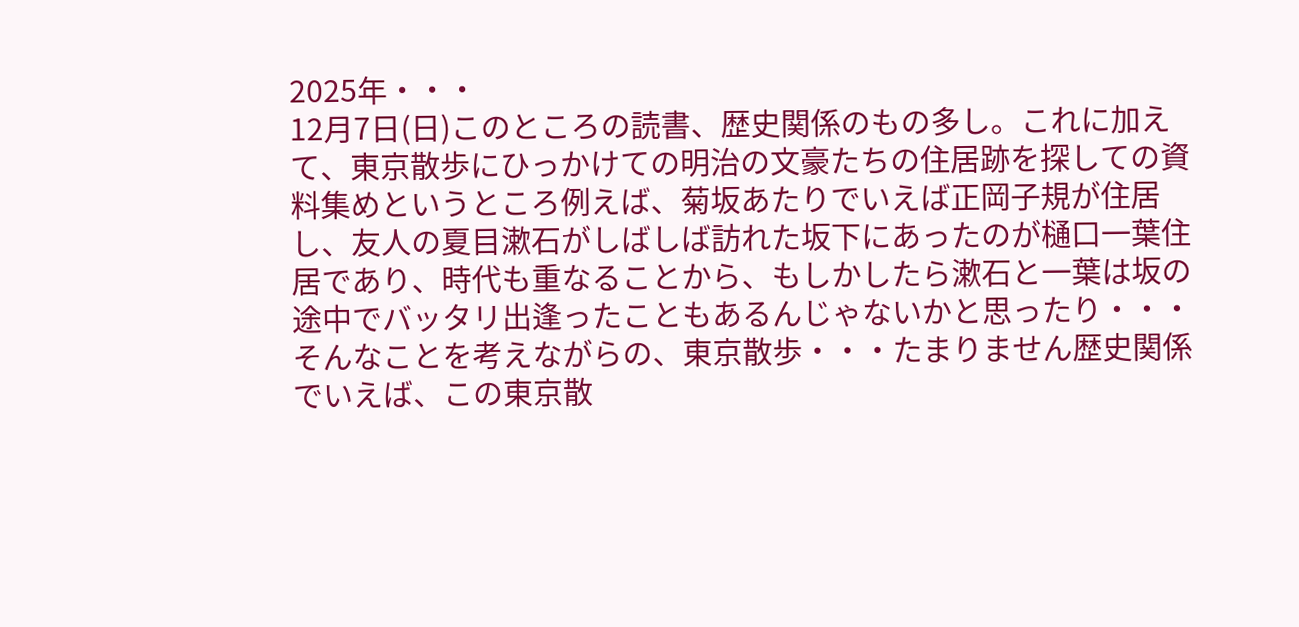2025年・・・
12月7日(日)このところの読書、歴史関係のもの多し。これに加えて、東京散歩にひっかけての明治の文豪たちの住居跡を探しての資料集めというところ例えば、菊坂あたりでいえば正岡子規が住居し、友人の夏目漱石がしばしば訪れた坂下にあったのが樋口一葉住居であり、時代も重なることから、もしかしたら漱石と一葉は坂の途中でバッタリ出逢ったこともあるんじゃないかと思ったり・・・そんなことを考えながらの、東京散歩・・・たまりません歴史関係でいえば、この東京散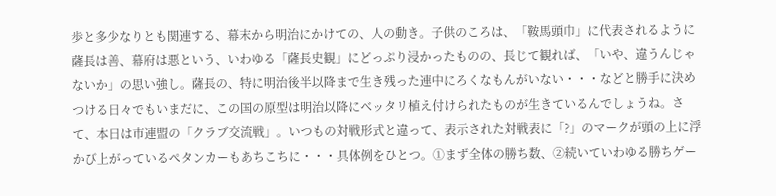歩と多少なりとも関連する、幕末から明治にかけての、人の動き。子供のころは、「鞍馬頭巾」に代表されるように薩長は善、幕府は悪という、いわゆる「薩長史観」にどっぷり浸かったものの、長じて観れば、「いや、違うんじゃないか」の思い強し。薩長の、特に明治後半以降まで生き残った連中にろくなもんがいない・・・などと勝手に決めつける日々でもいまだに、この国の原型は明治以降にベッタリ植え付けられたものが生きているんでしょうね。さて、本日は市連盟の「クラブ交流戦」。いつもの対戦形式と違って、表示された対戦表に「?」のマークが頭の上に浮かび上がっているぺタンカーもあちこちに・・・具体例をひとつ。①まず全体の勝ち数、②続いていわゆる勝ちゲー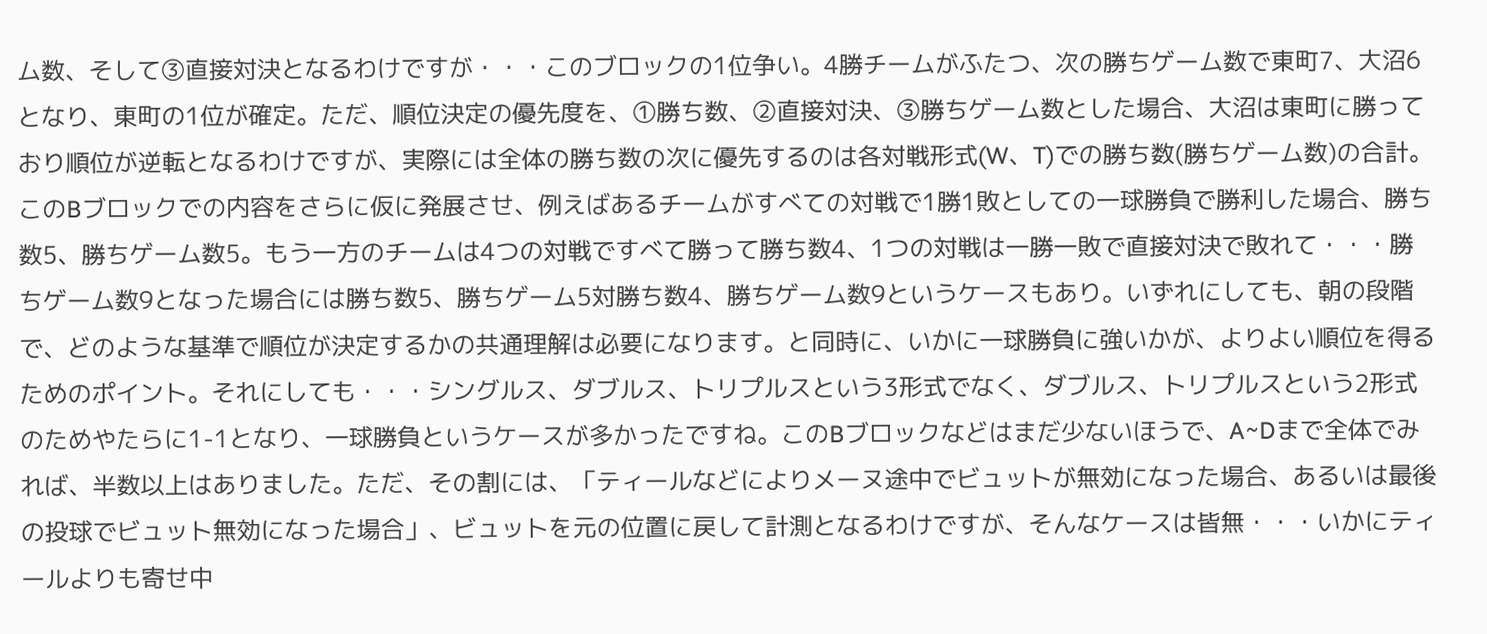ム数、そして③直接対決となるわけですが・・・このブロックの1位争い。4勝チームがふたつ、次の勝ちゲーム数で東町7、大沼6となり、東町の1位が確定。ただ、順位決定の優先度を、①勝ち数、②直接対決、③勝ちゲーム数とした場合、大沼は東町に勝っており順位が逆転となるわけですが、実際には全体の勝ち数の次に優先するのは各対戦形式(W、T)での勝ち数(勝ちゲーム数)の合計。このBブロックでの内容をさらに仮に発展させ、例えばあるチームがすべての対戦で1勝1敗としての一球勝負で勝利した場合、勝ち数5、勝ちゲーム数5。もう一方のチームは4つの対戦ですべて勝って勝ち数4、1つの対戦は一勝一敗で直接対決で敗れて・・・勝ちゲーム数9となった場合には勝ち数5、勝ちゲーム5対勝ち数4、勝ちゲーム数9というケースもあり。いずれにしても、朝の段階で、どのような基準で順位が決定するかの共通理解は必要になります。と同時に、いかに一球勝負に強いかが、よりよい順位を得るためのポイント。それにしても・・・シングルス、ダブルス、トリプルスという3形式でなく、ダブルス、トリプルスという2形式のためやたらに1-1となり、一球勝負というケースが多かったですね。このBブロックなどはまだ少ないほうで、A~Dまで全体でみれば、半数以上はありました。ただ、その割には、「ティールなどによりメーヌ途中でビュットが無効になった場合、あるいは最後の投球でビュット無効になった場合」、ビュットを元の位置に戻して計測となるわけですが、そんなケースは皆無・・・いかにティールよりも寄せ中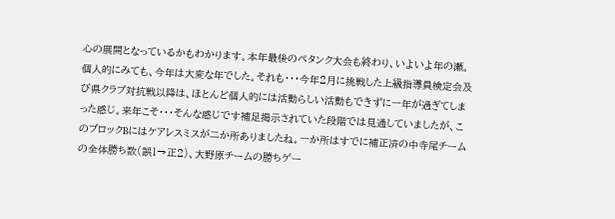心の展開となっているかもわかります。本年最後のペタンク大会も終わり、いよいよ年の瀬。個人的にみても、今年は大変な年でした。それも・・・今年2月に挑戦した上級指導員検定会及び県クラブ対抗戦以降は、ほとんど個人的には活動らしい活動もできずに一年が過ぎてしまった感じ。来年こそ・・・そんな感じです補足掲示されていた段階では見通していましたが、このブロックBにはケアレスミスが二か所ありましたね。一か所はすでに補正済の中寺尾チームの全体勝ち数(誤1→正2)、大野原チームの勝ちゲー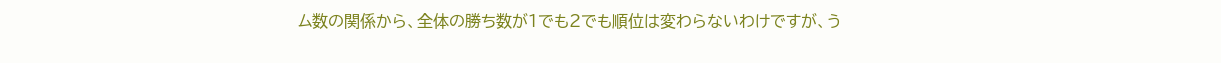ム数の関係から、全体の勝ち数が1でも2でも順位は変わらないわけですが、う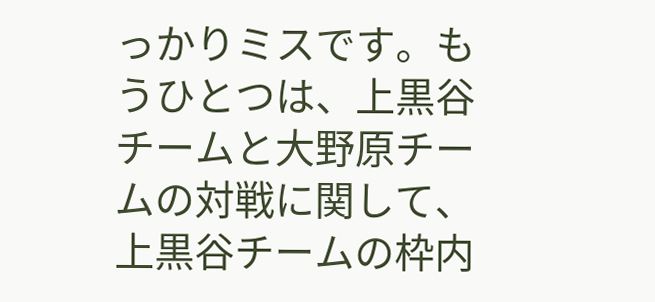っかりミスです。もうひとつは、上黒谷チームと大野原チームの対戦に関して、上黒谷チームの枠内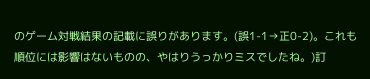のゲーム対戦結果の記載に誤りがあります。(誤1-1→正0-2)。これも順位には影響はないものの、やはりうっかりミスでしたね。)訂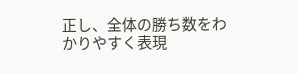正し、全体の勝ち数をわかりやすく表現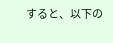すると、以下の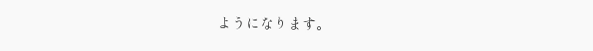ようになります。